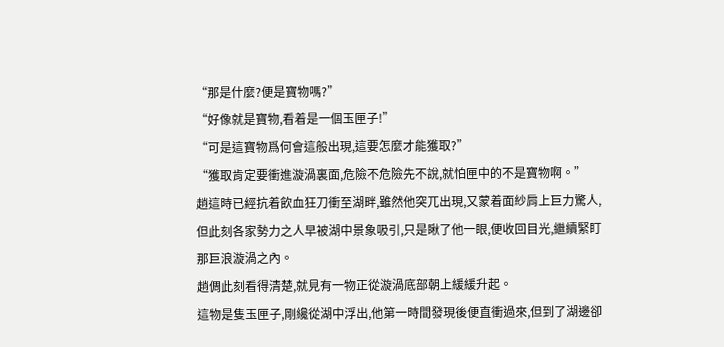“那是什麼?便是寶物嗎?”
“好像就是寶物,看着是一個玉匣子!”
“可是這寶物爲何會這般出現,這要怎麼才能獲取?”
“獲取肯定要衝進漩渦裏面,危險不危險先不說,就怕匣中的不是寶物啊。”
趙這時已經抗着飲血狂刀衝至湖畔,雖然他突兀出現,又蒙着面紗肩上巨力驚人,但此刻各家勢力之人早被湖中景象吸引,只是瞅了他一眼,便收回目光,繼續緊盯那巨浪漩渦之內。
趙倜此刻看得清楚,就見有一物正從漩渦底部朝上緩緩升起。
這物是隻玉匣子,剛纔從湖中浮出,他第一時間發現後便直衝過來,但到了湖邊卻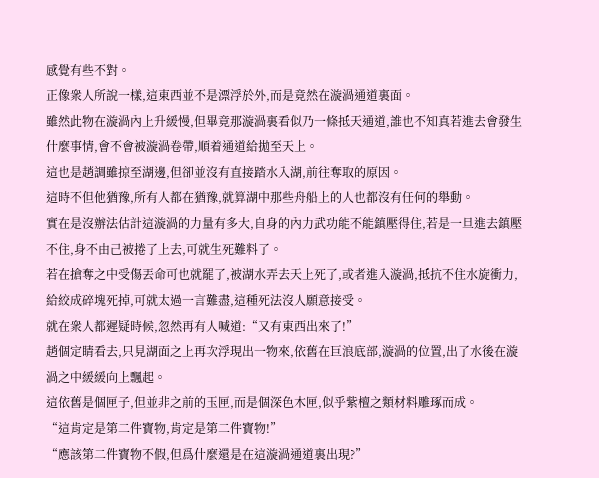感覺有些不對。
正像衆人所說一樣,這東西並不是漂浮於外,而是竟然在漩渦通道裏面。
雖然此物在漩渦內上升緩慢,但畢竟那漩渦裏看似乃一條抵天通道,誰也不知真若進去會發生什麼事情,會不會被漩渦卷帶,順着通道給拋至天上。
這也是趙調雖掠至湖邊,但卻並沒有直接踏水入湖,前往奪取的原因。
這時不但他猶豫,所有人都在猶豫,就算湖中那些舟船上的人也都沒有任何的舉動。
實在是沒辦法估計這漩渦的力量有多大,自身的內力武功能不能鎮壓得住,若是一旦進去鎮壓不住,身不由己被捲了上去,可就生死難料了。
若在搶奪之中受傷丟命可也就罷了,被湖水弄去天上死了,或者進入漩渦,抵抗不住水旋衝力,給絞成碎塊死掉,可就太過一言難盡,這種死法沒人願意接受。
就在衆人都遲疑時候,忽然再有人喊道:“又有東西出來了!”
趙個定睛看去,只見湖面之上再次浮現出一物來,依舊在巨浪底部,漩渦的位置,出了水後在漩渦之中緩緩向上飄起。
這依舊是個匣子,但並非之前的玉匣,而是個深色木匣,似乎紫檀之類材料雕琢而成。
“這肯定是第二件寶物,肯定是第二件寶物!”
“應該第二件寶物不假,但爲什麼還是在這漩渦通道裏出現?”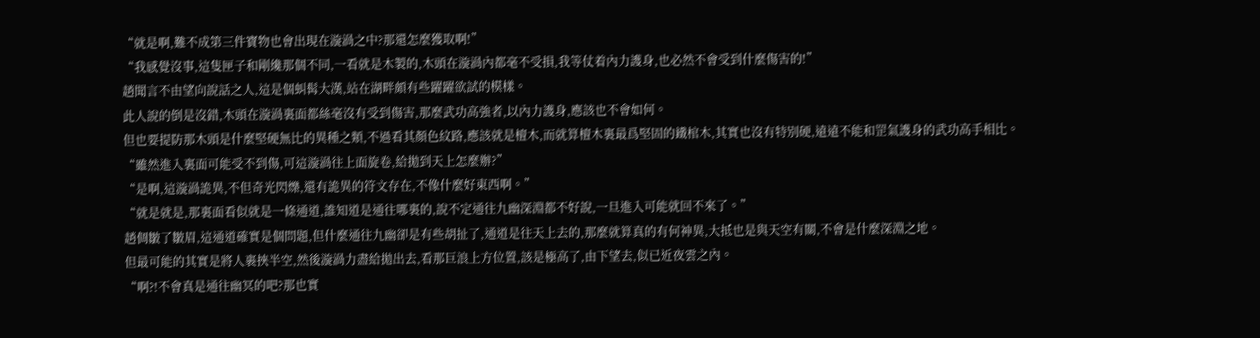“就是啊,難不成第三件寶物也會出現在漩渦之中?那還怎麼獲取啊!”
“我感覺沒事,這隻匣子和剛纔那個不同,一看就是木製的,木頭在漩渦內都毫不受損,我等仗着內力護身,也必然不會受到什麼傷害的!”
趙聞言不由望向說話之人,這是個虯髯大漢,站在湖畔頗有些躍躍欲試的模樣。
此人說的倒是沒錯,木頭在漩渦裏面都絲毫沒有受到傷害,那麼武功高強者,以內力護身,應該也不會如何。
但也要提防那木頭是什麼堅硬無比的異種之類,不過看其顏色紋路,應該就是檀木,而就算檀木裏最爲堅固的鐵棺木,其實也沒有特別硬,遠遠不能和罡氣護身的武功高手相比。
“雖然進入裏面可能受不到傷,可這漩渦往上面旋卷,給拋到天上怎麼辦?”
“是啊,這漩渦詭異,不但奇光閃爍,還有詭異的符文存在,不像什麼好東西啊。”
“就是就是,那裏面看似就是一條通道,誰知道是通往哪裏的,說不定通往九幽深淵都不好說,一旦進入可能就回不來了。”
趙倜皺了皺眉,這通道確實是個問題,但什麼通往九幽卻是有些胡扯了,通道是往天上去的,那麼就算真的有何神異,大抵也是與天空有關,不會是什麼深淵之地。
但最可能的其實是將人裹挾半空,然後漩渦力盡給拋出去,看那巨浪上方位置,該是極高了,由下望去,似已近夜雲之內。
“啊?!不會真是通往幽冥的吧?那也實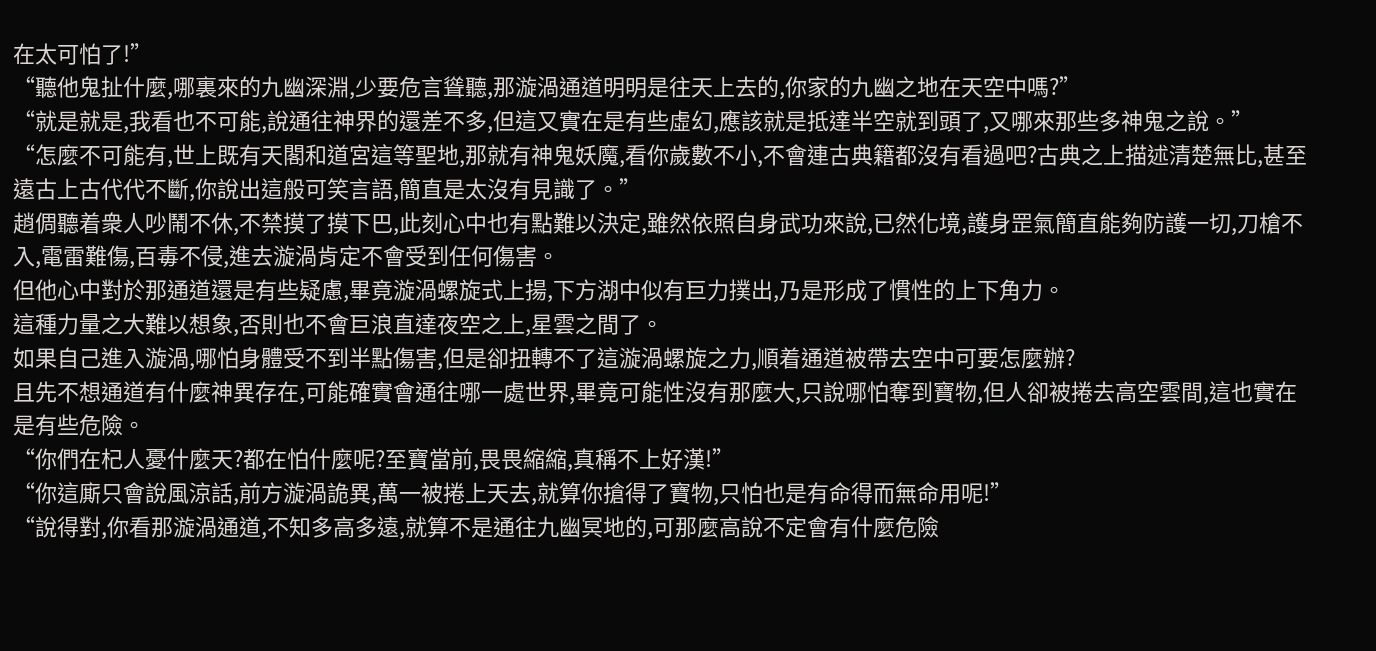在太可怕了!”
“聽他鬼扯什麼,哪裏來的九幽深淵,少要危言聳聽,那漩渦通道明明是往天上去的,你家的九幽之地在天空中嗎?”
“就是就是,我看也不可能,說通往神界的還差不多,但這又實在是有些虛幻,應該就是抵達半空就到頭了,又哪來那些多神鬼之說。”
“怎麼不可能有,世上既有天閣和道宮這等聖地,那就有神鬼妖魔,看你歲數不小,不會連古典籍都沒有看過吧?古典之上描述清楚無比,甚至遠古上古代代不斷,你說出這般可笑言語,簡直是太沒有見識了。”
趙倜聽着衆人吵鬧不休,不禁摸了摸下巴,此刻心中也有點難以決定,雖然依照自身武功來說,已然化境,護身罡氣簡直能夠防護一切,刀槍不入,電雷難傷,百毒不侵,進去漩渦肯定不會受到任何傷害。
但他心中對於那通道還是有些疑慮,畢竟漩渦螺旋式上揚,下方湖中似有巨力撲出,乃是形成了慣性的上下角力。
這種力量之大難以想象,否則也不會巨浪直達夜空之上,星雲之間了。
如果自己進入漩渦,哪怕身體受不到半點傷害,但是卻扭轉不了這漩渦螺旋之力,順着通道被帶去空中可要怎麼辦?
且先不想通道有什麼神異存在,可能確實會通往哪一處世界,畢竟可能性沒有那麼大,只說哪怕奪到寶物,但人卻被捲去高空雲間,這也實在是有些危險。
“你們在杞人憂什麼天?都在怕什麼呢?至寶當前,畏畏縮縮,真稱不上好漢!”
“你這廝只會說風涼話,前方漩渦詭異,萬一被捲上天去,就算你搶得了寶物,只怕也是有命得而無命用呢!”
“說得對,你看那漩渦通道,不知多高多遠,就算不是通往九幽冥地的,可那麼高說不定會有什麼危險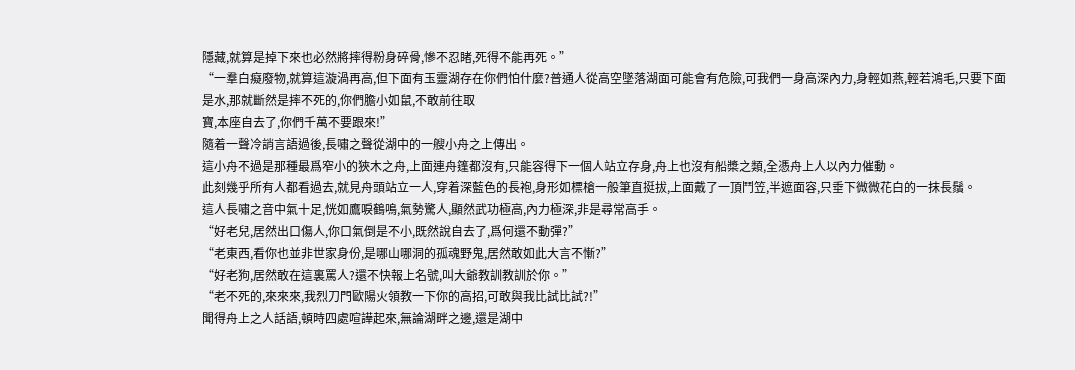隱藏,就算是掉下來也必然將摔得粉身碎骨,慘不忍睹,死得不能再死。”
“一羣白癡廢物,就算這漩渦再高,但下面有玉靈湖存在你們怕什麼?普通人從高空墜落湖面可能會有危險,可我們一身高深內力,身輕如燕,輕若鴻毛,只要下面是水,那就斷然是摔不死的,你們膽小如鼠,不敢前往取
寶,本座自去了,你們千萬不要跟來!”
隨着一聲冷誚言語過後,長嘯之聲從湖中的一艘小舟之上傳出。
這小舟不過是那種最爲窄小的狹木之舟,上面連舟篷都沒有,只能容得下一個人站立存身,舟上也沒有船槳之類,全憑舟上人以內力催動。
此刻幾乎所有人都看過去,就見舟頭站立一人,穿着深藍色的長袍,身形如標槍一般筆直挺拔,上面戴了一頂鬥笠,半遮面容,只垂下微微花白的一抹長鬚。
這人長嘯之音中氣十足,恍如鷹唳鶴鳴,氣勢驚人,顯然武功極高,內力極深,非是尋常高手。
“好老兒,居然出口傷人,你口氣倒是不小,既然說自去了,爲何還不動彈?”
“老東西,看你也並非世家身份,是哪山哪洞的孤魂野鬼,居然敢如此大言不慚?”
“好老狗,居然敢在這裏罵人?還不快報上名號,叫大爺教訓教訓於你。”
“老不死的,來來來,我烈刀門歐陽火領教一下你的高招,可敢與我比試比試?!”
聞得舟上之人話語,頓時四處喧譁起來,無論湖畔之邊,還是湖中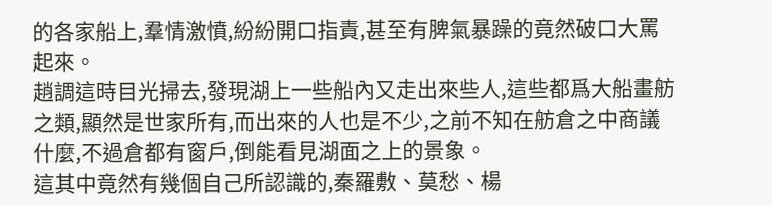的各家船上,羣情激憤,紛紛開口指責,甚至有脾氣暴躁的竟然破口大罵起來。
趙調這時目光掃去,發現湖上一些船內又走出來些人,這些都爲大船畫舫之類,顯然是世家所有,而出來的人也是不少,之前不知在舫倉之中商議什麼,不過倉都有窗戶,倒能看見湖面之上的景象。
這其中竟然有幾個自己所認識的,秦羅敷、莫愁、楊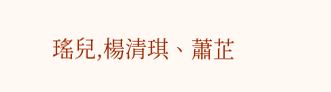瑤兒,楊清琪、蕭芷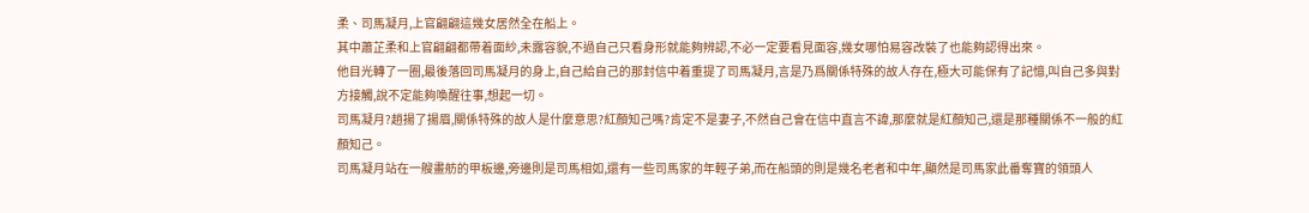柔、司馬凝月,上官翩翩這幾女居然全在船上。
其中蕭芷柔和上官翩翩都帶着面紗,未露容貌,不過自己只看身形就能夠辨認,不必一定要看見面容,幾女哪怕易容改裝了也能夠認得出來。
他目光轉了一圈,最後落回司馬凝月的身上,自己給自己的那封信中着重提了司馬凝月,言是乃爲關係特殊的故人存在,極大可能保有了記憶,叫自己多與對方接觸,說不定能夠喚醒往事,想起一切。
司馬凝月?趙揚了揚眉,關係特殊的故人是什麼意思?紅顏知己嗎?肯定不是妻子,不然自己會在信中直言不諱,那麼就是紅顏知己,還是那種關係不一般的紅顏知己。
司馬凝月站在一艘畫舫的甲板邊,旁邊則是司馬相如,還有一些司馬家的年輕子弟,而在船頭的則是幾名老者和中年,顯然是司馬家此番奪寶的領頭人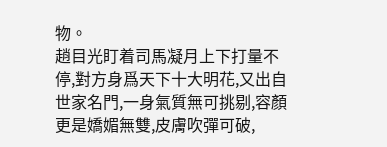物。
趙目光盯着司馬凝月上下打量不停,對方身爲天下十大明花,又出自世家名門,一身氣質無可挑剔,容顏更是嬌媚無雙,皮膚吹彈可破,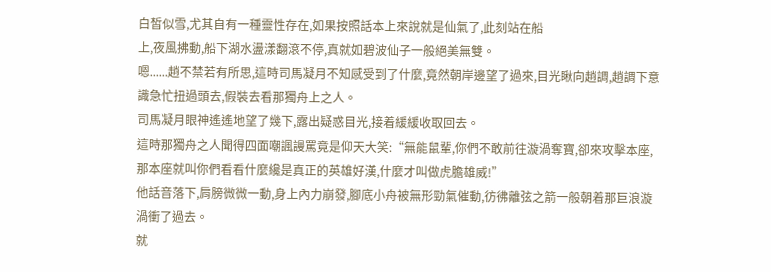白皙似雪,尤其自有一種靈性存在,如果按照話本上來說就是仙氣了,此刻站在船
上,夜風拂動,船下湖水盪漾翻滾不停,真就如碧波仙子一般絕美無雙。
嗯......趙不禁若有所思,這時司馬凝月不知感受到了什麼,竟然朝岸邊望了過來,目光瞅向趙調,趙調下意識急忙扭過頭去,假裝去看那獨舟上之人。
司馬凝月眼神遙遙地望了幾下,露出疑惑目光,接着緩緩收取回去。
這時那獨舟之人聞得四面嘲諷謾罵竟是仰天大笑:“無能鼠輩,你們不敢前往漩渦奪寶,卻來攻擊本座,那本座就叫你們看看什麼纔是真正的英雄好漢,什麼才叫做虎膽雄威!”
他話音落下,肩膀微微一動,身上內力崩發,腳底小舟被無形勁氣催動,彷彿離弦之箭一般朝着那巨浪漩渦衝了過去。
就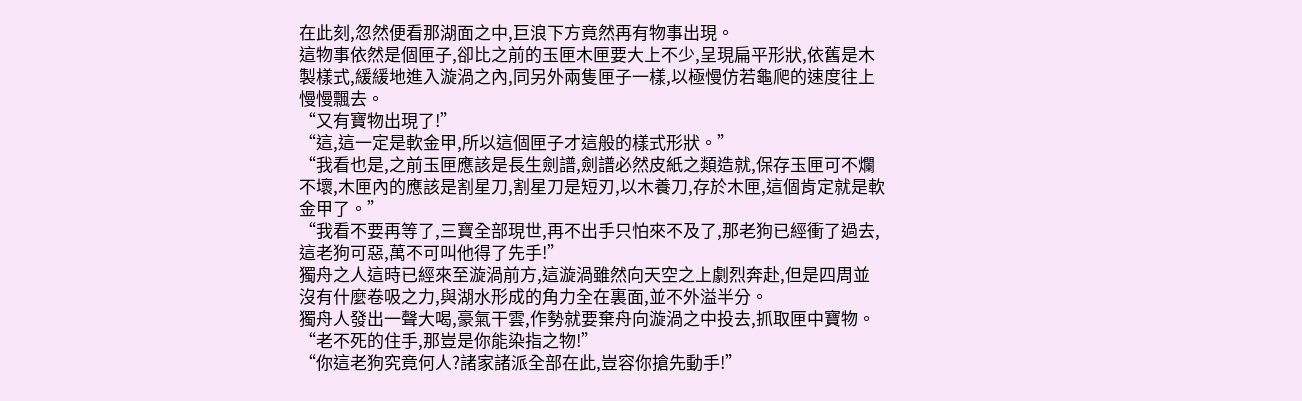在此刻,忽然便看那湖面之中,巨浪下方竟然再有物事出現。
這物事依然是個匣子,卻比之前的玉匣木匣要大上不少,呈現扁平形狀,依舊是木製樣式,緩緩地進入漩渦之內,同另外兩隻匣子一樣,以極慢仿若龜爬的速度往上慢慢飄去。
“又有寶物出現了!”
“這,這一定是軟金甲,所以這個匣子才這般的樣式形狀。”
“我看也是,之前玉匣應該是長生劍譜,劍譜必然皮紙之類造就,保存玉匣可不爛不壞,木匣內的應該是割星刀,割星刀是短刃,以木養刀,存於木匣,這個肯定就是軟金甲了。”
“我看不要再等了,三寶全部現世,再不出手只怕來不及了,那老狗已經衝了過去,這老狗可惡,萬不可叫他得了先手!”
獨舟之人這時已經來至漩渦前方,這漩渦雖然向天空之上劇烈奔赴,但是四周並沒有什麼卷吸之力,與湖水形成的角力全在裏面,並不外溢半分。
獨舟人發出一聲大喝,豪氣干雲,作勢就要棄舟向漩渦之中投去,抓取匣中寶物。
“老不死的住手,那豈是你能染指之物!”
“你這老狗究竟何人?諸家諸派全部在此,豈容你搶先動手!”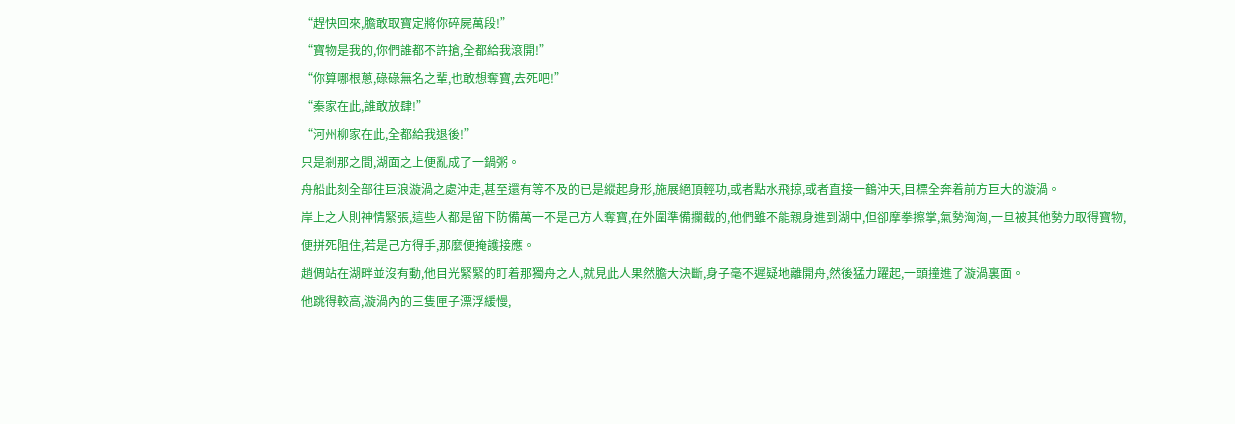“趕快回來,膽敢取寶定將你碎屍萬段!”
“寶物是我的,你們誰都不許搶,全都給我滾開!”
“你算哪根蔥,碌碌無名之輩,也敢想奪寶,去死吧!”
“秦家在此,誰敢放肆!”
“河州柳家在此,全都給我退後!”
只是剎那之間,湖面之上便亂成了一鍋粥。
舟船此刻全部往巨浪漩渦之處沖走,甚至還有等不及的已是縱起身形,施展絕頂輕功,或者點水飛掠,或者直接一鶴沖天,目標全奔着前方巨大的漩渦。
岸上之人則神情緊張,這些人都是留下防備萬一不是己方人奪寶,在外圍準備攔截的,他們雖不能親身進到湖中,但卻摩拳擦掌,氣勢洶洶,一旦被其他勢力取得寶物,便拼死阻住,若是己方得手,那麼便掩護接應。
趙倜站在湖畔並沒有動,他目光緊緊的盯着那獨舟之人,就見此人果然膽大決斷,身子毫不遲疑地離開舟,然後猛力躍起,一頭撞進了漩渦裏面。
他跳得較高,漩渦內的三隻匣子漂浮緩慢,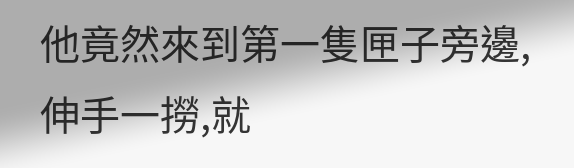他竟然來到第一隻匣子旁邊,伸手一撈,就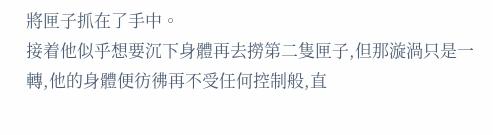將匣子抓在了手中。
接着他似乎想要沉下身體再去撈第二隻匣子,但那漩渦只是一轉,他的身體便彷彿再不受任何控制般,直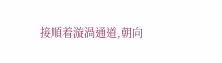接順着漩渦通道,朝向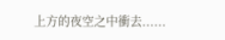上方的夜空之中衝去......